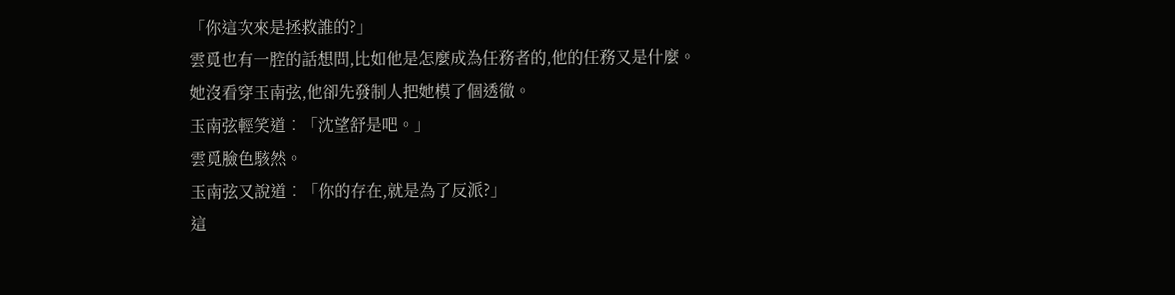「你這次來是拯救誰的?」
雲覓也有一腔的話想問,比如他是怎麼成為任務者的,他的任務又是什麼。
她沒看穿玉南弦,他卻先發制人把她模了個透徹。
玉南弦輕笑道︰「沈望舒是吧。」
雲覓臉色駭然。
玉南弦又說道︰「你的存在,就是為了反派?」
這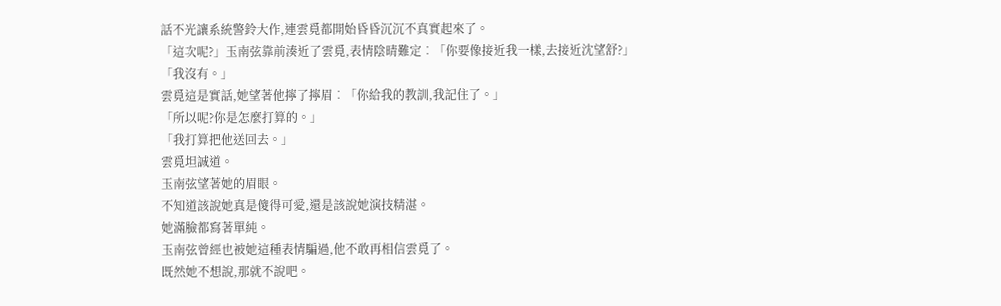話不光讓系統警鈴大作,連雲覓都開始昏昏沉沉不真實起來了。
「這次呢?」玉南弦靠前湊近了雲覓,表情陰晴難定︰「你要像接近我一樣,去接近沈望舒?」
「我沒有。」
雲覓這是實話,她望著他擰了擰眉︰「你給我的教訓,我記住了。」
「所以呢?你是怎麼打算的。」
「我打算把他送回去。」
雲覓坦誠道。
玉南弦望著她的眉眼。
不知道該說她真是傻得可愛,還是該說她演技精湛。
她滿臉都寫著單純。
玉南弦曾經也被她這種表情騙過,他不敢再相信雲覓了。
既然她不想說,那就不說吧。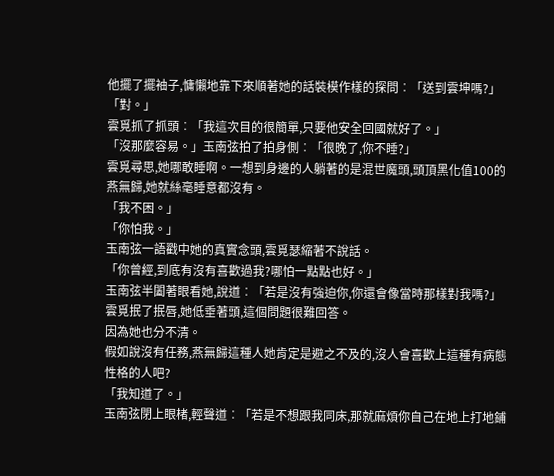他擺了擺袖子,慵懶地靠下來順著她的話裝模作樣的探問︰「送到雲坤嗎?」
「對。」
雲覓抓了抓頭︰「我這次目的很簡單,只要他安全回國就好了。」
「沒那麼容易。」玉南弦拍了拍身側︰「很晚了,你不睡?」
雲覓尋思,她哪敢睡啊。一想到身邊的人躺著的是混世魔頭,頭頂黑化值100的燕無歸,她就絲毫睡意都沒有。
「我不困。」
「你怕我。」
玉南弦一語戳中她的真實念頭,雲覓瑟縮著不說話。
「你曾經,到底有沒有喜歡過我?哪怕一點點也好。」
玉南弦半闔著眼看她,說道︰「若是沒有強迫你,你還會像當時那樣對我嗎?」
雲覓抿了抿唇,她低垂著頭,這個問題很難回答。
因為她也分不清。
假如說沒有任務,燕無歸這種人她肯定是避之不及的,沒人會喜歡上這種有病態性格的人吧?
「我知道了。」
玉南弦閉上眼楮,輕聲道︰「若是不想跟我同床,那就麻煩你自己在地上打地鋪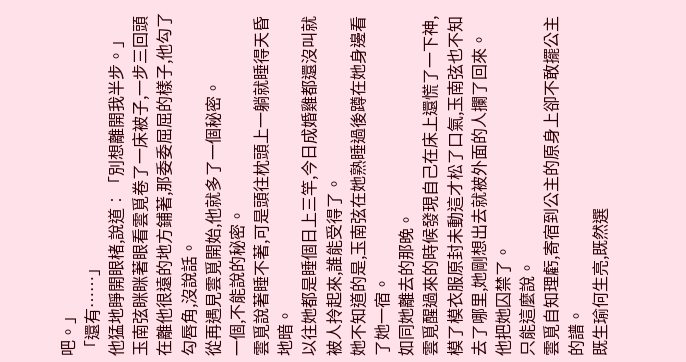吧。」
「還有……」
他猛地睜開眼楮,說道︰「別想離開我半步。」
玉南弦眯眯著眼看雲覓卷了一床被子,一步三回頭在離他很遠的地方鋪著,那委委屈屈的樣子,他勾了勾唇角,沒說話。
從再遇見雲覓開始,他就多了一個秘密。
一個,不能說的秘密。
雲覓說著睡不著,可是頭往枕頭上一躺就睡得天昏地暗。
以往她都是睡個日上三竿,今日成婚雞都還沒叫就被人拎起來,誰能受得了。
她不知道的是,玉南弦在她熟睡過後蹲在她身邊看了她一宿。
如同她離去的那晚。
雲覓醒過來的時候發現自己在床上還慌了一下神,模了模衣服原封未動這才松了口氣,玉南弦也不知去了哪里,她剛想出去就被外面的人攔了回來。
他把她囚禁了。
只能這麼說。
雲覓自知理虧,寄宿到公主的原身上卻不敢擺公主的譜。
既生瑜何生亮,既然選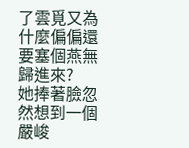了雲覓又為什麼偏偏還要塞個燕無歸進來?
她捧著臉忽然想到一個嚴峻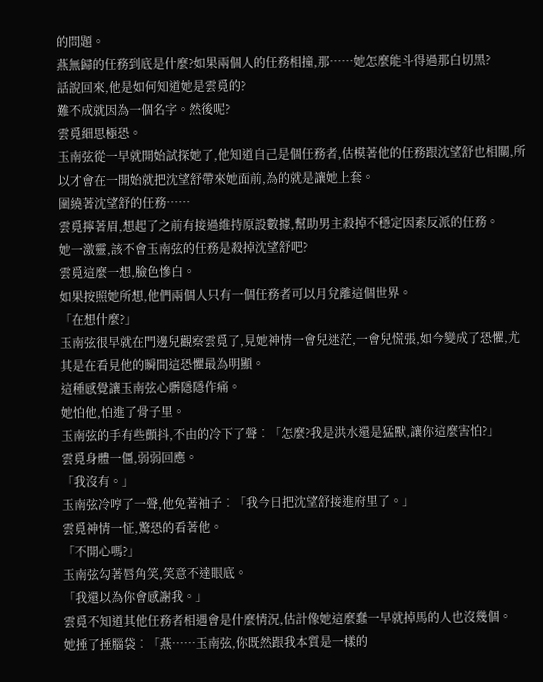的問題。
燕無歸的任務到底是什麼?如果兩個人的任務相撞,那……她怎麼能斗得過那白切黑?
話說回來,他是如何知道她是雲覓的?
難不成就因為一個名字。然後呢?
雲覓細思極恐。
玉南弦從一早就開始試探她了,他知道自己是個任務者,估模著他的任務跟沈望舒也相關,所以才會在一開始就把沈望舒帶來她面前,為的就是讓她上套。
圍繞著沈望舒的任務……
雲覓擰著眉,想起了之前有接過維持原設數據,幫助男主殺掉不穩定因素反派的任務。
她一激靈,該不會玉南弦的任務是殺掉沈望舒吧?
雲覓這麼一想,臉色慘白。
如果按照她所想,他們兩個人只有一個任務者可以月兌離這個世界。
「在想什麼?」
玉南弦很早就在門邊兒觀察雲覓了,見她神情一會兒迷茫,一會兒慌張,如今變成了恐懼,尤其是在看見他的瞬間這恐懼最為明顯。
這種感覺讓玉南弦心髒隱隱作痛。
她怕他,怕進了骨子里。
玉南弦的手有些顫抖,不由的冷下了聲︰「怎麼?我是洪水還是猛獸,讓你這麼害怕?」
雲覓身體一僵,弱弱回應。
「我沒有。」
玉南弦冷哼了一聲,他免著袖子︰「我今日把沈望舒接進府里了。」
雲覓神情一怔,驚恐的看著他。
「不開心嗎?」
玉南弦勾著唇角笑,笑意不達眼底。
「我還以為你會感謝我。」
雲覓不知道其他任務者相遇會是什麼情況,估計像她這麼蠢一早就掉馬的人也沒幾個。
她捶了捶腦袋︰「燕……玉南弦,你既然跟我本質是一樣的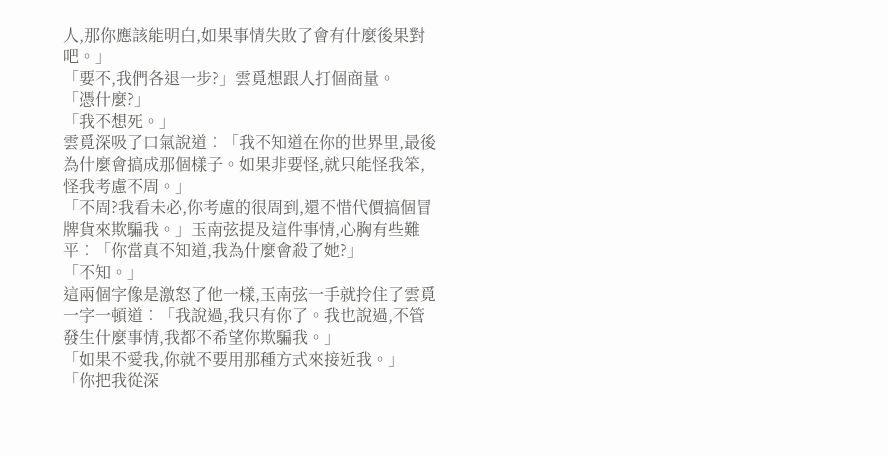人,那你應該能明白,如果事情失敗了會有什麼後果對吧。」
「要不,我們各退一步?」雲覓想跟人打個商量。
「憑什麼?」
「我不想死。」
雲覓深吸了口氣說道︰「我不知道在你的世界里,最後為什麼會搞成那個樣子。如果非要怪,就只能怪我笨,怪我考慮不周。」
「不周?我看未必,你考慮的很周到,還不惜代價搞個冒牌貨來欺騙我。」玉南弦提及這件事情,心胸有些難平︰「你當真不知道,我為什麼會殺了她?」
「不知。」
這兩個字像是激怒了他一樣,玉南弦一手就拎住了雲覓一字一頓道︰「我說過,我只有你了。我也說過,不管發生什麼事情,我都不希望你欺騙我。」
「如果不愛我,你就不要用那種方式來接近我。」
「你把我從深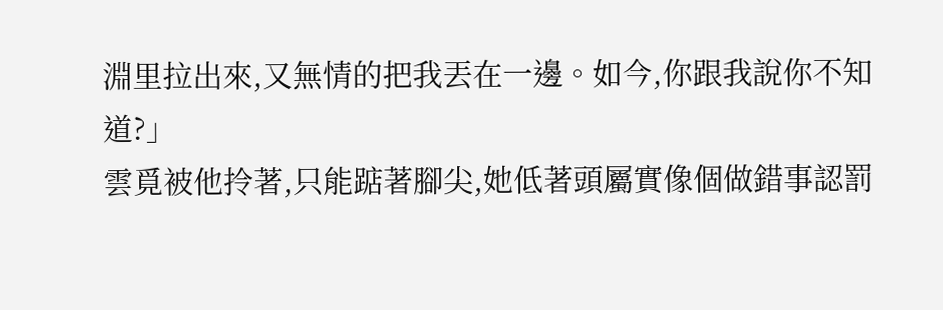淵里拉出來,又無情的把我丟在一邊。如今,你跟我說你不知道?」
雲覓被他拎著,只能踮著腳尖,她低著頭屬實像個做錯事認罰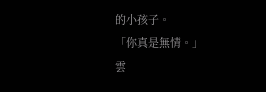的小孩子。
「你真是無情。」
雲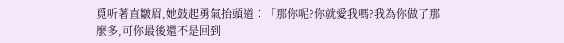覓听著直皺眉,她鼓起勇氣抬頭道︰「那你呢?你就愛我嗎?我為你做了那麼多,可你最後還不是回到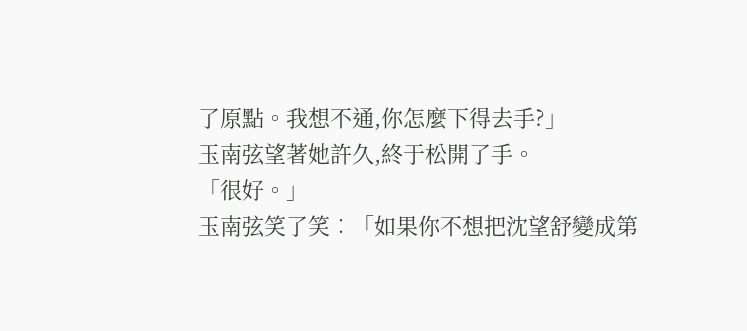了原點。我想不通,你怎麼下得去手?」
玉南弦望著她許久,終于松開了手。
「很好。」
玉南弦笑了笑︰「如果你不想把沈望舒變成第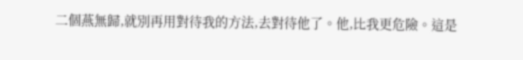二個燕無歸,就別再用對待我的方法,去對待他了。他,比我更危險。這是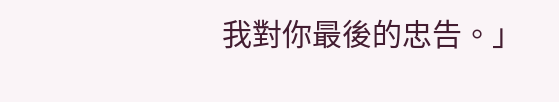我對你最後的忠告。」